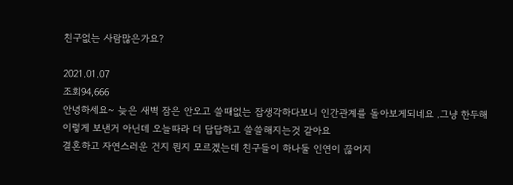친구없는 사람많은가요?

2021.01.07
조회94,666
안녕하세요~ 늦은 새벽 잠은 안오고 쓸때없는 잡생각하다보니 인간관계를 돌아보게되네요 .그냥 한두해 이렇게 보낸거 아닌데 오늘따라 더 답답하고 쓸쓸해지는것 같아요
결혼하고 자연스러운 건지 뭔지 모르겠는데 친구들이 하나둘 인연이 끊어지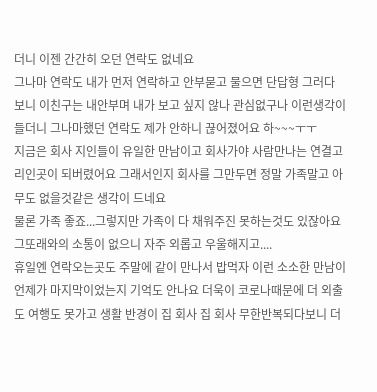더니 이젠 간간히 오던 연락도 없네요
그나마 연락도 내가 먼저 연락하고 안부묻고 물으면 단답형 그러다 보니 이친구는 내안부며 내가 보고 싶지 않나 관심없구나 이런생각이들더니 그나마했던 연락도 제가 안하니 끊어졌어요 하~~~ㅜㅜ
지금은 회사 지인들이 유일한 만남이고 회사가야 사람만나는 연결고리인곳이 되버렸어요 그래서인지 회사를 그만두면 정말 가족말고 아무도 없을것같은 생각이 드네요
물론 가족 좋죠...그렇지만 가족이 다 채워주진 못하는것도 있잖아요 그또래와의 소통이 없으니 자주 외롭고 우울해지고....
휴일엔 연락오는곳도 주말에 같이 만나서 밥먹자 이런 소소한 만남이 언제가 마지막이었는지 기억도 안나요 더욱이 코로나때문에 더 외출도 여행도 못가고 생활 반경이 집 회사 집 회사 무한반복되다보니 더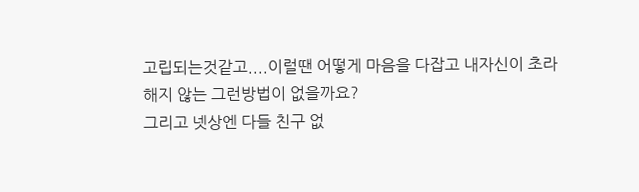고립되는것같고....이럴땐 어떻게 마음을 다잡고 내자신이 초라해지 않는 그런방법이 없을까요?
그리고 넷상엔 다들 친구 없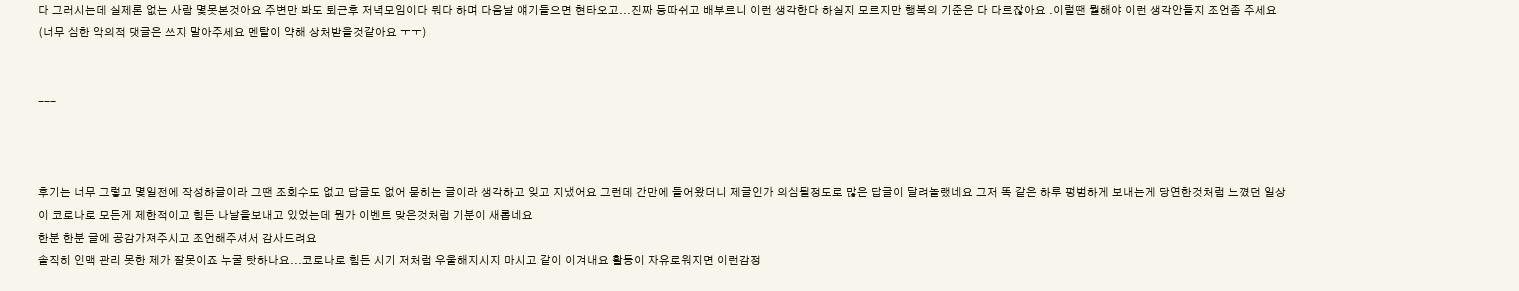다 그러시는데 실제론 없는 사람 몇못본것아요 주변만 봐도 퇴근후 저녁모임이다 뭐다 하며 다음날 얘기들으면 현타오고...진짜 등따쉬고 배부르니 이런 생각한다 하실지 모르지만 행복의 기준은 다 다르잖아요 .이럴땐 뭘해야 이런 생각안들지 조언좀 주세요 (너무 심한 악의적 댓글은 쓰지 말아주세요 멘탈이 약해 상처받을것같아요 ㅜㅜ)


---



후기는 너무 그렇고 몇일전에 작성하글이라 그땐 조회수도 없고 답글도 없어 묻히는 글이라 생각하고 잊고 지냈어요 그런데 간만에 들어왔더니 제글인가 의심될정도로 많은 답글이 달려놀랬네요 그저 똑 같은 하루 펑범하게 보내는게 당연한것처럼 느꼈던 일상이 코로나로 모든게 제한적이고 힘든 나날을보내고 있었는데 뭔가 이벤트 맞은것처럼 기분이 새롭네요
한분 한분 글에 공감가져주시고 조언해주셔서 감사드려요
솔직히 인맥 관리 못한 제가 잘못이죠 누굴 탓하나요...코로나로 힘든 시기 저처럼 우울해지시지 마시고 같이 이겨내요 활동이 자유로워지면 이런감정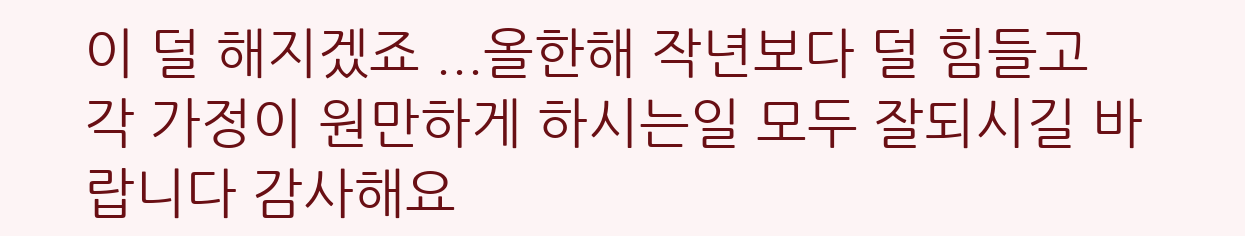이 덜 해지겠죠 ...올한해 작년보다 덜 힘들고 각 가정이 원만하게 하시는일 모두 잘되시길 바랍니다 감사해요